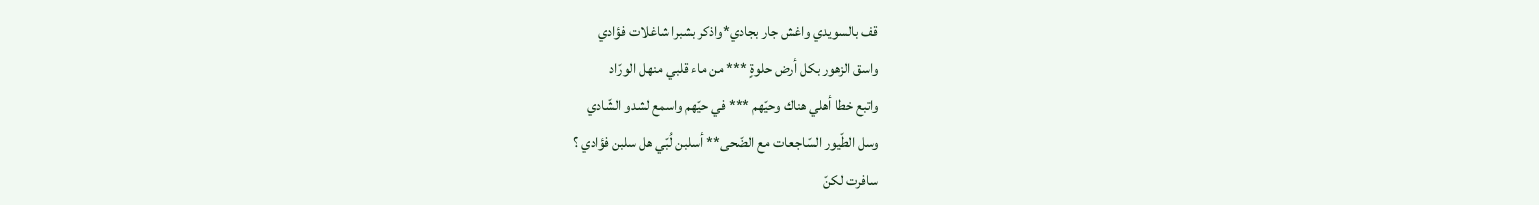قف بالسويدي واغش جار بجادي*واذكر بشبرا شاغلات فؤادي
واسق الزهور بكل أرض حلوةٍ *** من ماء قلبي منهل الورّاد
واتبع خطا أهلي هناك وحيّهم *** في حيّهم واسمع لشدو الشّادي
وسل الطّيور السّاجعات مع الضّحى** أسلبن لُبّي هل سلبن فؤادي ؟
سافرت لكنّ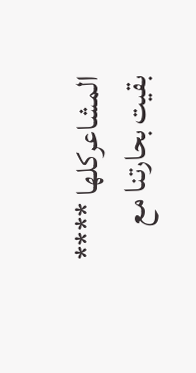المشاعركلها **** بقيت بحارتنا مع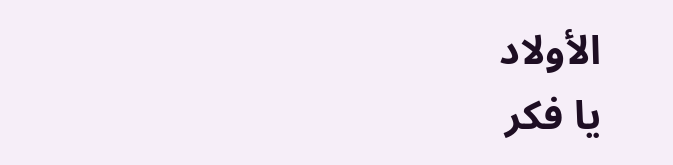الأولاد
يا فكر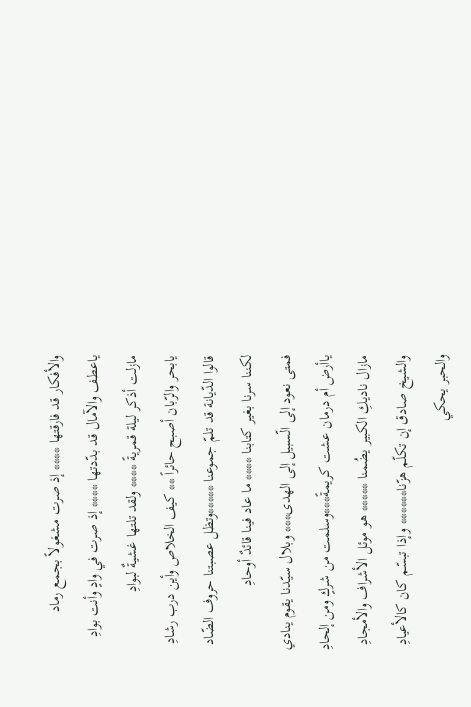والأفكار قد فارقتها **** إذ صرت مشغولاً بجمع رماد
ياعطف والآمال قد بدّدتها **** إذ صرت في وادٍ وأنت بوادِ
مازلت أذكر ليلة قمريةً **** ولقد تلتها غشيةٌ لبوادِ
يابحر والرّبان أصبح حائراً ** كيف الخلاص وأين درب رشادِ
قالوا الدّيانة قد تلمّ جموعنا *****وتظل عصبتنا حروف الضّاد
لكننا سرنا بغير كتابنا **** ما عاد فينا قائدٌ أوحادِ
فمتى نعود إلى الّسبيل إلى الهدى*** وبلال سيّدنا يقوم ينادي
ياأرض أم درمان عشت كريمةً***وسلمت من شركٍ ومن إلحادِ
مازال ناديكِ الكبير يضُمنا ***** هو موئل الأشراف والأمجادِ
والشيخ صادق إن تكلّم هزّنا****** وإذا تبسّم كان كالأعيادِ
والحبر يحكي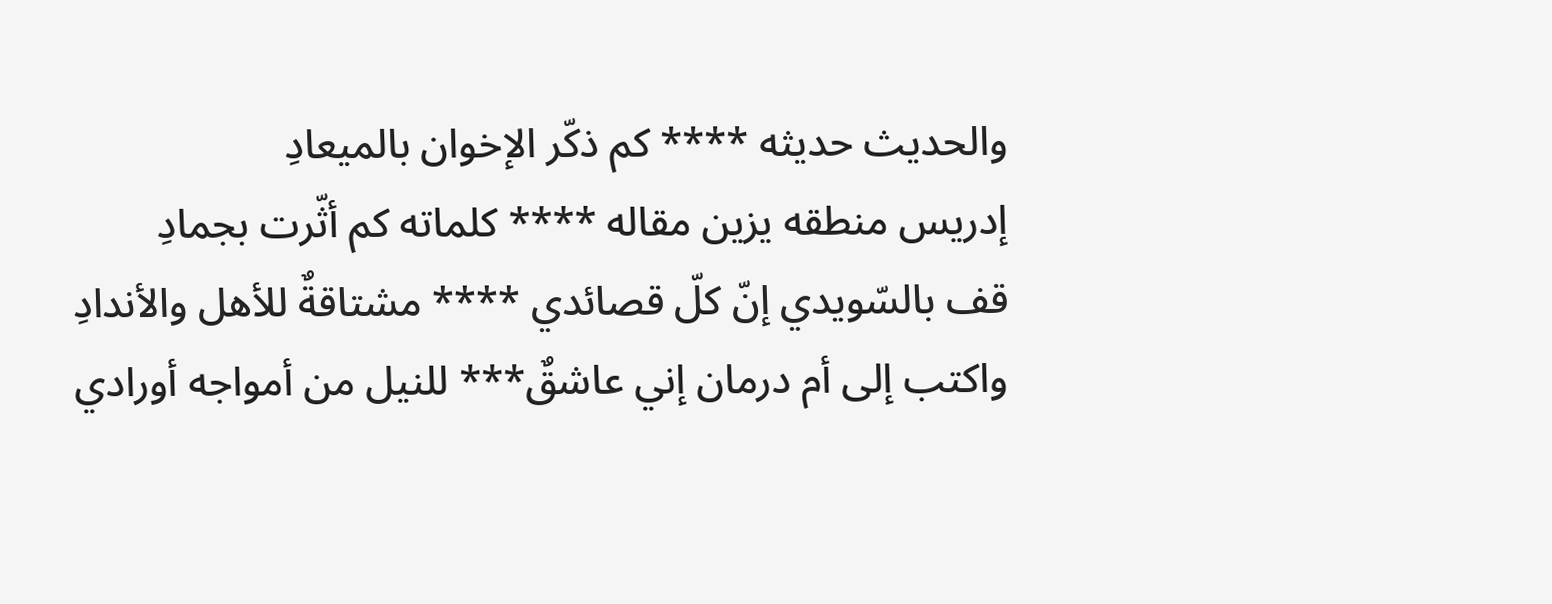والحديث حديثه **** كم ذكّر الإخوان بالميعادِ
إدريس منطقه يزين مقاله **** كلماته كم أثّرت بجمادِ
قف بالسّويدي إنّ كلّ قصائدي **** مشتاقةٌ للأهل والأندادِ
واكتب إلى أم درمان إني عاشقٌ*** للنيل من أمواجه أورادي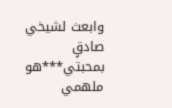وابعث لشيخي صادقٍ بمحبتي***هو ملهمي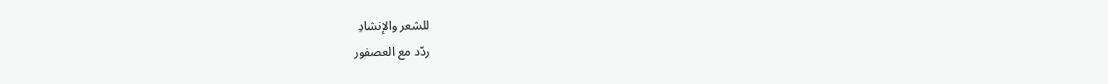للشعر والإنشادِ
ردّد مع العصفور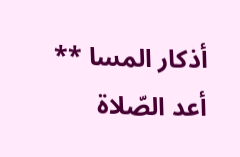أذكار المسا ** أعد الصّلاة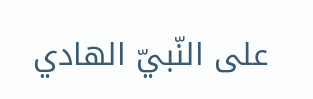على النّبيّ الهادي